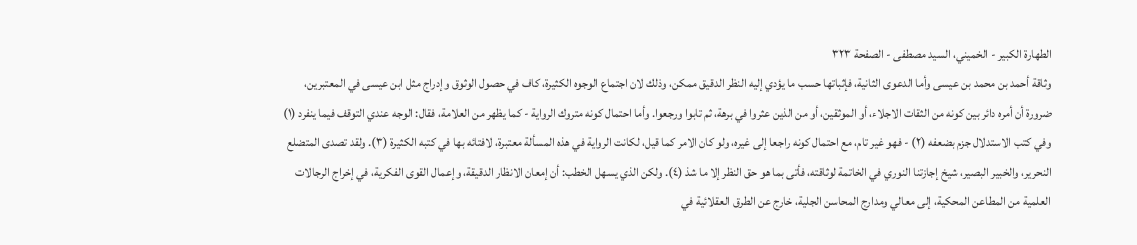الطهارة الكبير - الخميني، السيد مصطفى - الصفحة ٣٢٣
وثاقة أحمد بن محمد بن عيسى وأما الدعوى الثانية، فإثباتها حسب ما يؤدي إليه النظر الدقيق ممكن، وذلك لان اجتماع الوجوه الكثيرة، كاف في حصول الوثوق وإدراج مثل ابن عيسى في المعتبرين، ضرورة أن أمره دائر بين كونه من الثقات الاجلاء، أو الموثقين، أو من الذين عثروا في برهة، ثم تابوا ورجعوا. وأما احتمال كونه متروك الرواية - كما يظهر من العلامة، فقال: الوجه عندي التوقف فيما ينفرد (١) وفي كتب الاستدلال جزم بضعفه (٢) - فهو غير تام، مع احتمال كونه راجعا إلى غيره، ولو كان الامر كما قيل، لكانت الرواية في هذه المسألة معتبرة، لافتائه بها في كتبه الكثيرة (٣). ولقد تصدى المتضلع النحرير، والخبير البصير، شيخ إجازتنا النوري في الخاتمة لوثاقته، فأتى بما هو حق النظر إلا ما شذ (٤). ولكن الذي يسهل الخطب: أن إمعان الانظار الدقيقة، وإعمال القوى الفكرية، في إخراج الرجالات العلمية من المطاعن المحكية، إلى معالي ومدارج المحاسن الجلية، خارج عن الطرق العقلائية في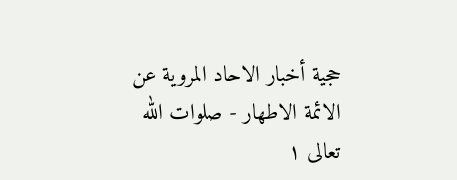حجية أخبار الاحاد المروية عن الائمة الاطهار - صلوات الله تعالى ١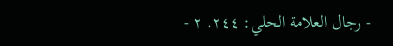- رجال العلامة الحلي: ٢٤٤. ٢ -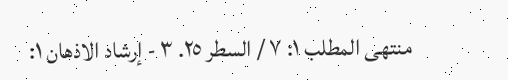منتهى المطلب ١: ٧ / السطر ٢٥. ٣ - إرشاد الاذهان ١: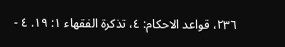٢٣٦، قواعد الاحكام: ٤، تذكرة الفقهاء ١: ١٩. ٤ -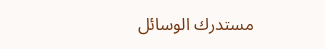مستدرك الوسائل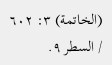(الخاتمة) ٣: ٦٠٢ / السطر ٩.